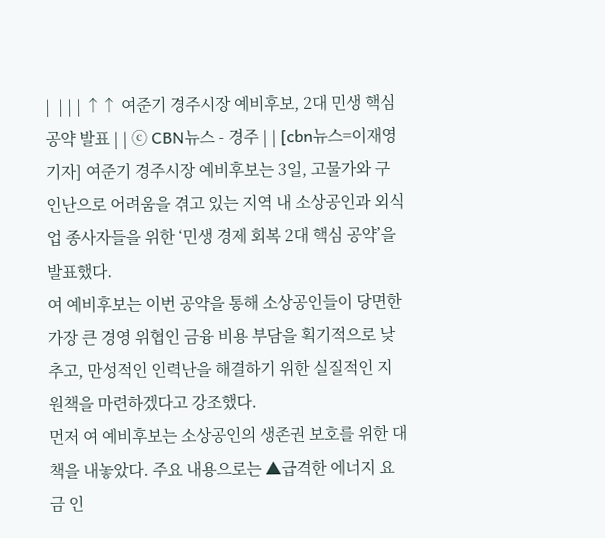|  | | | ↑↑ 여준기 경주시장 예비후보, 2대 민생 핵심 공약 발표 | | ⓒ CBN뉴스 - 경주 | | [cbn뉴스=이재영 기자] 여준기 경주시장 예비후보는 3일, 고물가와 구인난으로 어려움을 겪고 있는 지역 내 소상공인과 외식업 종사자들을 위한 ‘민생 경제 회복 2대 핵심 공약’을 발표했다.
여 예비후보는 이번 공약을 통해 소상공인들이 당면한 가장 큰 경영 위협인 금융 비용 부담을 획기적으로 낮추고, 만성적인 인력난을 해결하기 위한 실질적인 지원책을 마련하겠다고 강조했다.
먼저 여 예비후보는 소상공인의 생존권 보호를 위한 대책을 내놓았다. 주요 내용으로는 ▲급격한 에너지 요금 인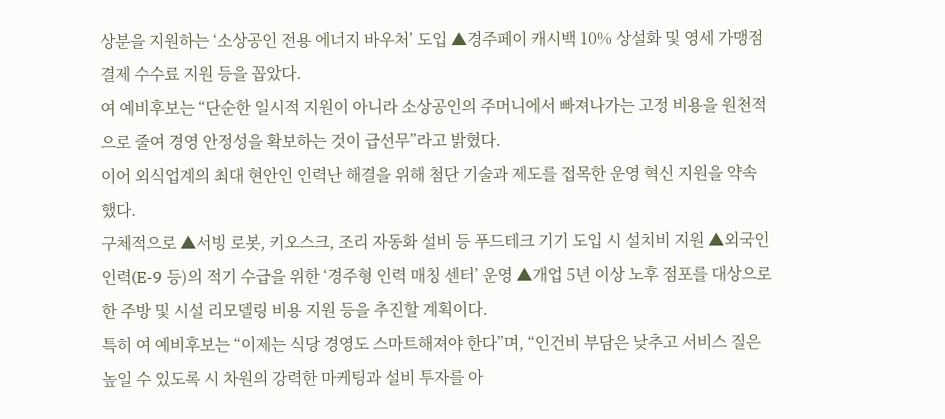상분을 지원하는 ‘소상공인 전용 에너지 바우처’ 도입 ▲경주페이 캐시백 10% 상설화 및 영세 가맹점 결제 수수료 지원 등을 꼽았다.
여 예비후보는 “단순한 일시적 지원이 아니라 소상공인의 주머니에서 빠져나가는 고정 비용을 원천적으로 줄여 경영 안정성을 확보하는 것이 급선무”라고 밝혔다.
이어 외식업계의 최대 현안인 인력난 해결을 위해 첨단 기술과 제도를 접목한 운영 혁신 지원을 약속했다.
구체적으로 ▲서빙 로봇, 키오스크, 조리 자동화 설비 등 푸드테크 기기 도입 시 설치비 지원 ▲외국인 인력(E-9 등)의 적기 수급을 위한 ‘경주형 인력 매칭 센터’ 운영 ▲개업 5년 이상 노후 점포를 대상으로 한 주방 및 시설 리모델링 비용 지원 등을 추진할 계획이다.
특히 여 예비후보는 “이제는 식당 경영도 스마트해져야 한다”며, “인건비 부담은 낮추고 서비스 질은 높일 수 있도록 시 차원의 강력한 마케팅과 설비 투자를 아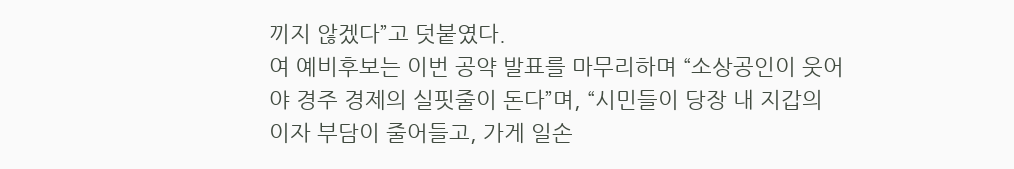끼지 않겠다”고 덧붙였다.
여 예비후보는 이번 공약 발표를 마무리하며 “소상공인이 웃어야 경주 경제의 실핏줄이 돈다”며, “시민들이 당장 내 지갑의 이자 부담이 줄어들고, 가게 일손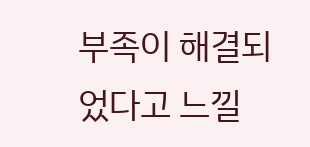부족이 해결되었다고 느낄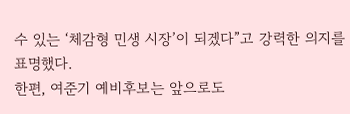수 있는 ‘체감형 민생 시장’이 되겠다”고 강력한 의지를 표명했다.
한편, 여준기 예비후보는 앞으로도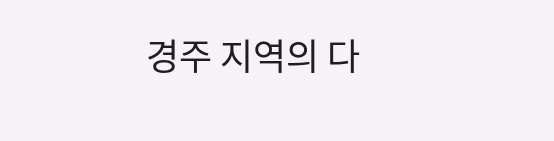경주 지역의 다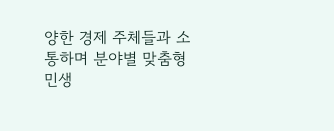양한 경제 주체들과 소통하며 분야별 맞춤형 민생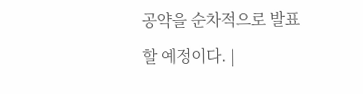공약을 순차적으로 발표할 예정이다. |